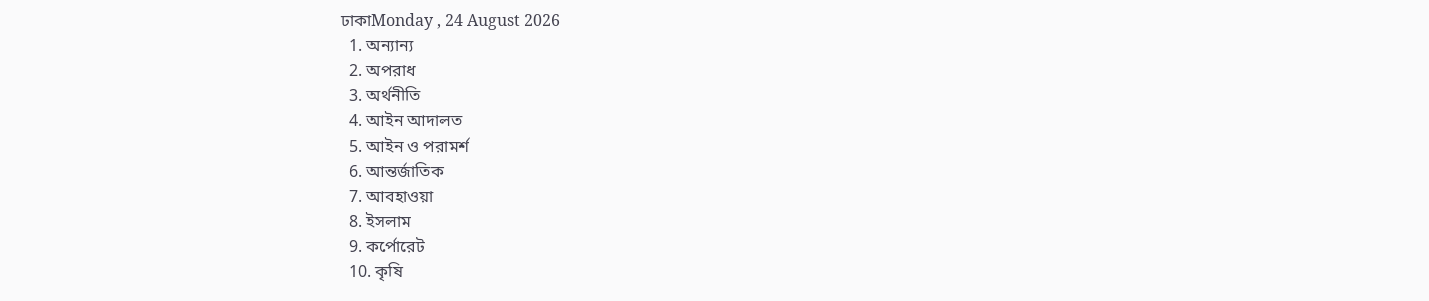ঢাকাMonday , 24 August 2026
  1. অন্যান্য
  2. অপরাধ
  3. অর্থনীতি
  4. আইন আদালত
  5. আইন ও পরামর্শ
  6. আন্তর্জাতিক
  7. আবহাওয়া
  8. ইসলাম
  9. কর্পোরেট
  10. কৃষি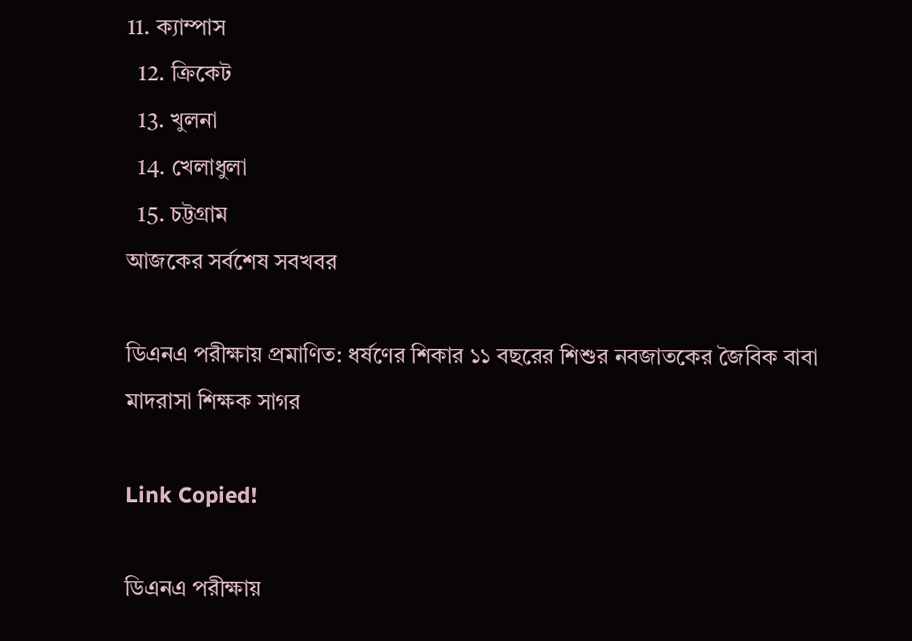11. ক্যাম্পাস
  12. ক্রিকেট
  13. খুলনা
  14. খেলাধুলা
  15. চট্টগ্রাম
আজকের সর্বশেষ সবখবর

ডিএনএ পরীক্ষায় প্রমাণিত: ধর্ষণের শিকার ১১ বছরের শিশুর নবজাতকের জৈবিক বাবা মাদরাসা শিক্ষক সাগর

Link Copied!

ডিএনএ পরীক্ষায়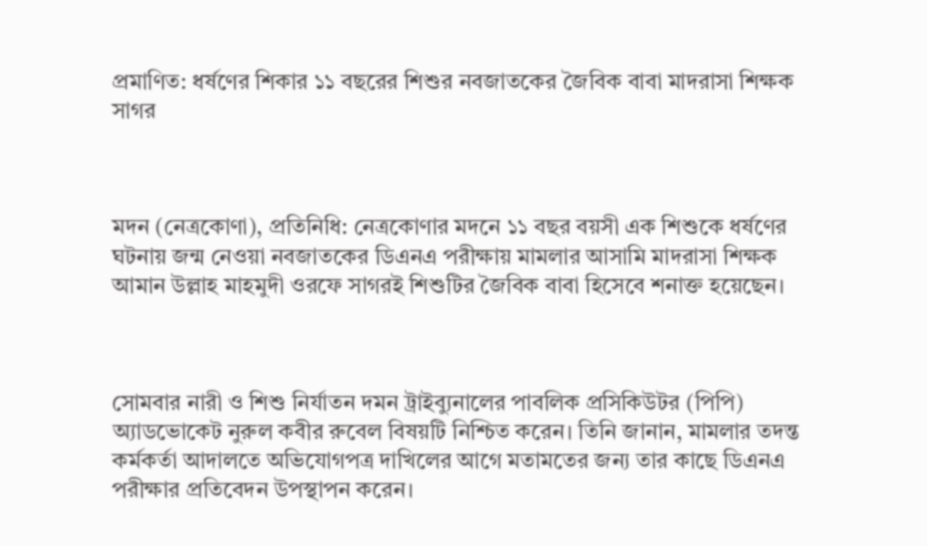প্রমাণিত: ধর্ষণের শিকার ১১ বছরের শিশুর নবজাতকের জৈবিক বাবা মাদরাসা শিক্ষক সাগর



মদন (নেত্রকোণা), প্রতিনিধি: নেত্রকোণার মদনে ১১ বছর বয়সী এক শিশুকে ধর্ষণের ঘটনায় জন্ম নেওয়া নবজাতকের ডিএনএ পরীক্ষায় মামলার আসামি মাদরাসা শিক্ষক আমান উল্লাহ মাহমুদী ওরফে সাগরই শিশুটির জৈবিক বাবা হিসেবে শনাক্ত হয়েছেন।



সোমবার নারী ও শিশু নির্যাতন দমন ট্রাইব্যুনালের পাবলিক প্রসিকিউটর (পিপি) অ্যাডভোকেট নুরুল কবীর রুবেল বিষয়টি নিশ্চিত করেন। তিনি জানান, মামলার তদন্ত কর্মকর্তা আদালতে অভিযোগপত্র দাখিলের আগে মতামতের জন্য তার কাছে ডিএনএ পরীক্ষার প্রতিবেদন উপস্থাপন করেন।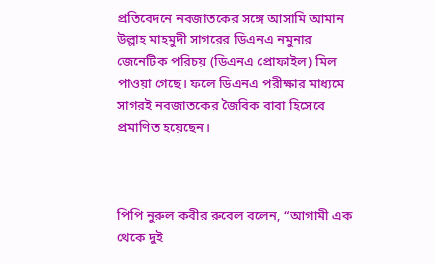প্রতিবেদনে নবজাতকের সঙ্গে আসামি আমান উল্লাহ মাহমুদী সাগরের ডিএনএ নমুনার জেনেটিক পরিচয় (ডিএনএ প্রোফাইল) মিল পাওয়া গেছে। ফলে ডিএনএ পরীক্ষার মাধ্যমে সাগরই নবজাতকের জৈবিক বাবা হিসেবে প্রমাণিত হয়েছেন।



পিপি নুরুল কবীর রুবেল বলেন, “আগামী এক থেকে দুই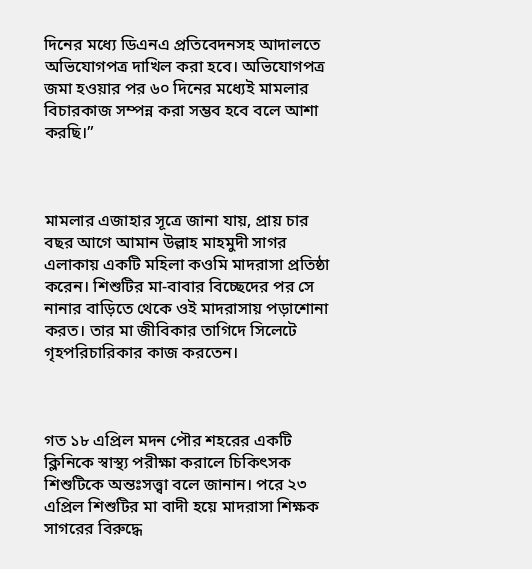দিনের মধ্যে ডিএনএ প্রতিবেদনসহ আদালতে অভিযোগপত্র দাখিল করা হবে। অভিযোগপত্র জমা হওয়ার পর ৬০ দিনের মধ্যেই মামলার বিচারকাজ সম্পন্ন করা সম্ভব হবে বলে আশা করছি।”



মামলার এজাহার সূত্রে জানা যায়, প্রায় চার বছর আগে আমান উল্লাহ মাহমুদী সাগর এলাকায় একটি মহিলা কওমি মাদরাসা প্রতিষ্ঠা করেন। শিশুটির মা-বাবার বিচ্ছেদের পর সে নানার বাড়িতে থেকে ওই মাদরাসায় পড়াশোনা করত। তার মা জীবিকার তাগিদে সিলেটে গৃহপরিচারিকার কাজ করতেন।



গত ১৮ এপ্রিল মদন পৌর শহরের একটি ক্লিনিকে স্বাস্থ্য পরীক্ষা করালে চিকিৎসক শিশুটিকে অন্তঃসত্ত্বা বলে জানান। পরে ২৩ এপ্রিল শিশুটির মা বাদী হয়ে মাদরাসা শিক্ষক সাগরের বিরুদ্ধে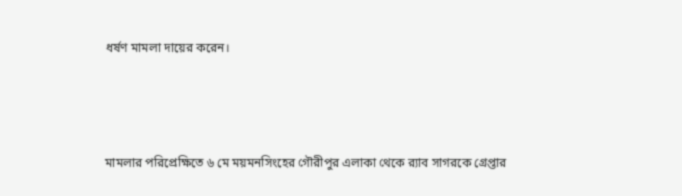ধর্ষণ মামলা দায়ের করেন।



মামলার পরিপ্রেক্ষিতে ৬ মে ময়মনসিংহের গৌরীপুর এলাকা থেকে র‌্যাব সাগরকে গ্রেপ্তার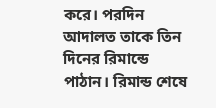করে। পরদিন আদালত তাকে তিন দিনের রিমান্ডে পাঠান। রিমান্ড শেষে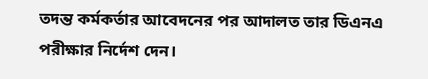তদন্ত কর্মকর্তার আবেদনের পর আদালত তার ডিএনএ পরীক্ষার নির্দেশ দেন।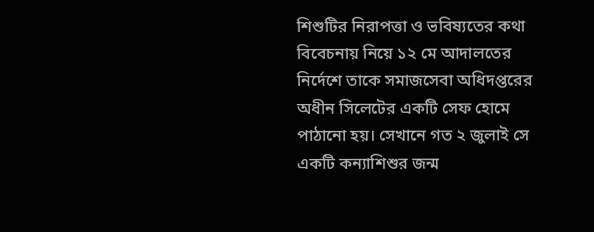শিশুটির নিরাপত্তা ও ভবিষ্যতের কথা বিবেচনায় নিয়ে ১২ মে আদালতের নির্দেশে তাকে সমাজসেবা অধিদপ্তরের অধীন সিলেটের একটি সেফ হোমে পাঠানো হয়। সেখানে গত ২ জুলাই সে একটি কন্যাশিশুর জন্ম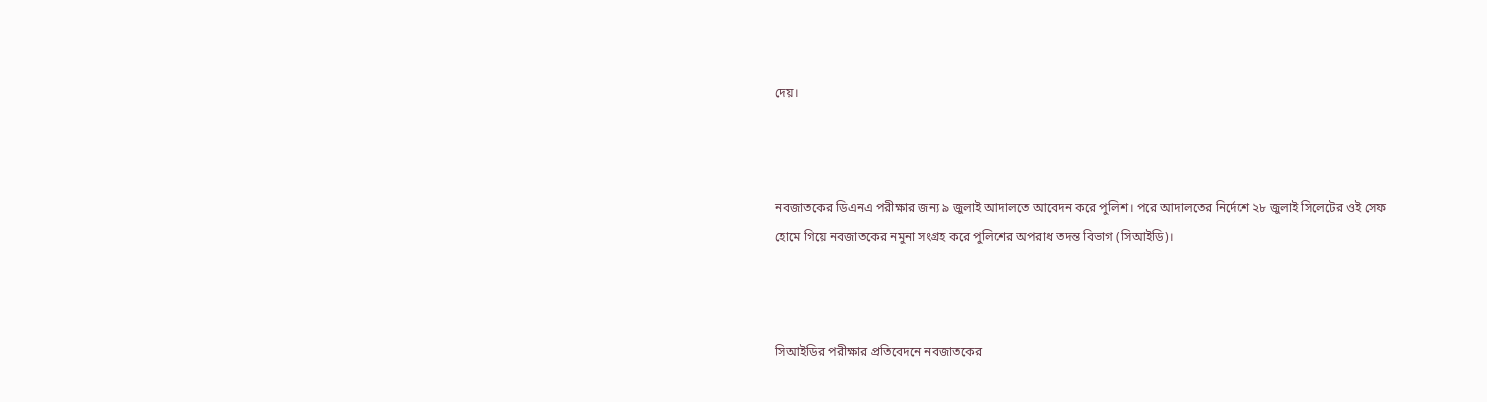দেয়।



নবজাতকের ডিএনএ পরীক্ষার জন্য ৯ জুলাই আদালতে আবেদন করে পুলিশ। পরে আদালতের নির্দেশে ২৮ জুলাই সিলেটের ওই সেফ হোমে গিয়ে নবজাতকের নমুনা সংগ্রহ করে পুলিশের অপরাধ তদন্ত বিভাগ (সিআইডি)।



সিআইডির পরীক্ষার প্রতিবেদনে নবজাতকের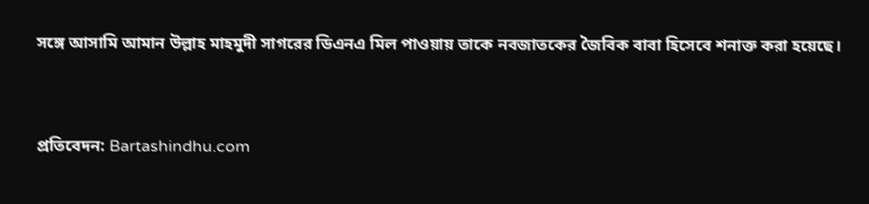সঙ্গে আসামি আমান উল্লাহ মাহমুদী সাগরের ডিএনএ মিল পাওয়ায় তাকে নবজাতকের জৈবিক বাবা হিসেবে শনাক্ত করা হয়েছে।



প্রতিবেদন: Bartashindhu.com